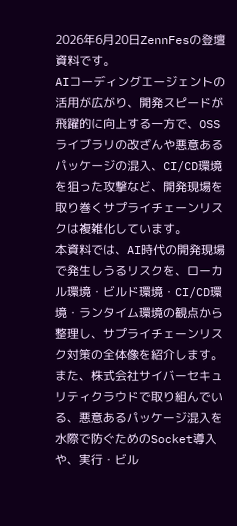2026年6月20日ZennFesの登壇資料です。
AIコーディングエージェントの活用が広がり、開発スピードが飛躍的に向上する一方で、OSSライブラリの改ざんや悪意あるパッケージの混入、CI/CD環境を狙った攻撃など、開発現場を取り巻くサプライチェーンリスクは複雑化しています。
本資料では、AI時代の開発現場で発生しうるリスクを、ローカル環境・ビルド環境・CI/CD環境・ランタイム環境の観点から整理し、サプライチェーンリスク対策の全体像を紹介します。
また、株式会社サイバーセキュリティクラウドで取り組んでいる、悪意あるパッケージ混入を水際で防ぐためのSocket導入や、実行・ビル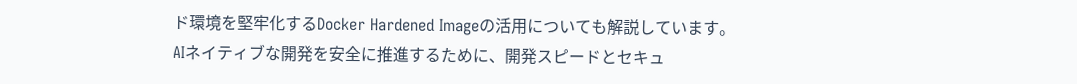ド環境を堅牢化するDocker Hardened Imageの活用についても解説しています。
AIネイティブな開発を安全に推進するために、開発スピードとセキュ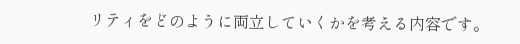リティをどのように両立していくかを考える内容です。